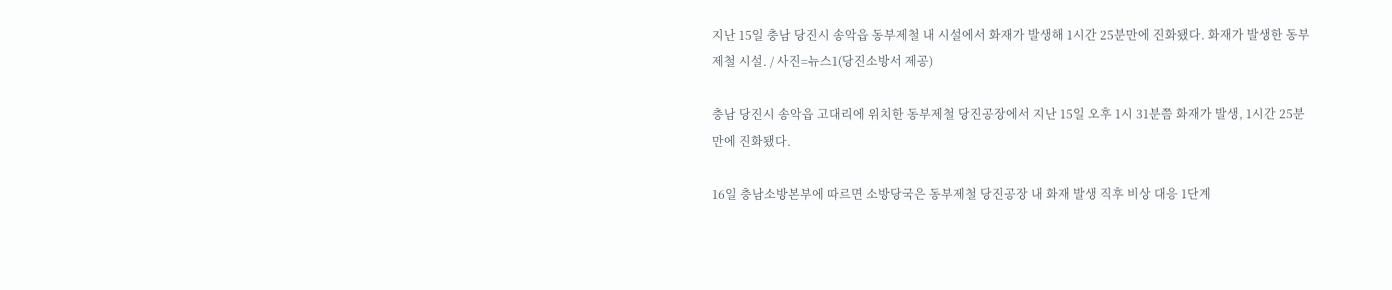지난 15일 충남 당진시 송악읍 동부제철 내 시설에서 화재가 발생해 1시간 25분만에 진화됐다. 화재가 발생한 동부제철 시설. / 사진=뉴스1(당진소방서 제공)

충남 당진시 송악읍 고대리에 위치한 동부제철 당진공장에서 지난 15일 오후 1시 31분쯤 화재가 발생, 1시간 25분 만에 진화됐다.

16일 충남소방본부에 따르면 소방당국은 동부제철 당진공장 내 화재 발생 직후 비상 대응 1단계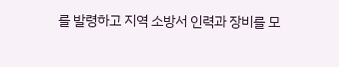를 발령하고 지역 소방서 인력과 장비를 모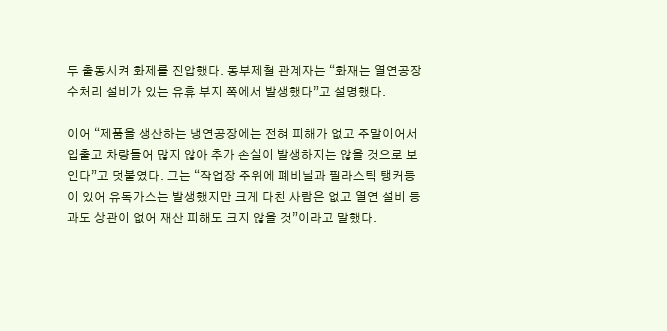두 출동시켜 화제를 진압했다. 동부제철 관계자는 “화재는 열연공장 수처리 설비가 있는 유휴 부지 쪽에서 발생했다”고 설명했다.

이어 “제품을 생산하는 냉연공장에는 전혀 피해가 없고 주말이어서 입출고 차량들어 많지 않아 추가 손실이 발생하지는 않을 것으로 보인다”고 덧붙였다. 그는 “작업장 주위에 폐비닐과 필라스틱 탱커등이 있어 유독가스는 발생했지만 크게 다친 사람은 없고 열연 설비 등과도 상관이 없어 재산 피해도 크지 않을 것”이라고 말했다.